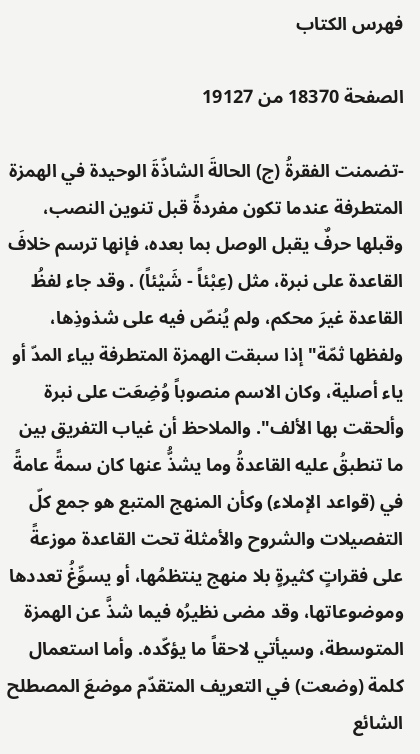فهرس الكتاب

الصفحة 18370 من 19127

-تضمنت الفقرةُ (ج) الحالةَ الشاذّةَ الوحيدة في الهمزة المتطرفة عندما تكون مفردةً قبل تنوين النصب، وقبلها حرفٌ يقبل الوصل بما بعده، فإنها ترسم خلافَ القاعدة على نبرة، مثل (عِبْئاً - شَيْئاً) . وقد جاء لفظُ القاعدة غيرَ محكم، ولم يُنصّ فيه على شذوذِها، ولفظها ثمّة"إذا سبقت الهمزة المتطرفة بياء المدّ أو ياء أصلية، وكان الاسم منصوباً وُضِعَت على نبرة وألحقت بها الألف". والملاحظ أن غياب التفريق بين ما تنطبقُ عليه القاعدةُ وما يشذُّ عنها كان سمةً عامةً في (قواعد الإملاء) وكأن المنهج المتبع هو جمع كلّ التفصيلات والشروح والأمثلة تحت القاعدة موزعةً على فقراتٍ كثيرةٍ بلا منهج ينتظمُها، أو يسوِّغُ تعددها وموضوعاتها، وقد مضى نظيرُه فيما شذَّ عن الهمزة المتوسطة، وسيأتي لاحقاً ما يؤكّده. وأما استعمال كلمة (وضعت) في التعريف المتقدّم موضعَ المصطلح الشائع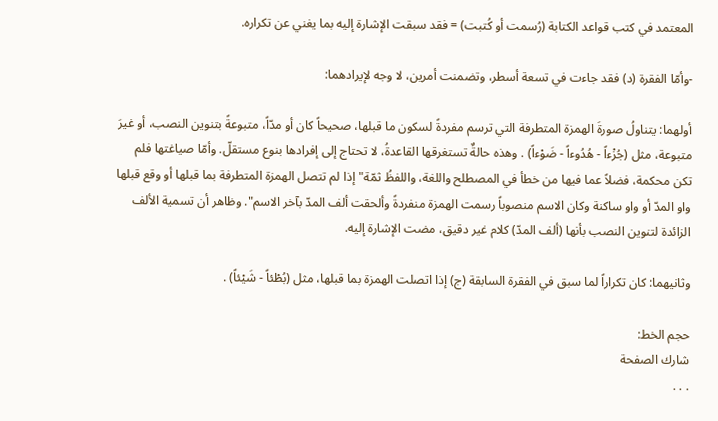المعتمد في كتب قواعد الكتابة (رُسمت أو كُتبت) = فقد سبقت الإشارة إليه بما يغني عن تكراره.

-وأمّا الفقرة (د) فقد جاءت في تسعة أسطر، وتضمنت أمرين، لا وجه لإيرادهما:

أولهما: يتناولُ صورةَ الهمزة المتطرفة التي ترسم مفردةً لسكون ما قبلها، صحيحاً كان أو مدّاً، متبوعةً بتنوين النصب، أو غيرَ متبوعة، مثل (جُزْءاً - هُدُوءاً - ضَوْءاً) . وهذه حالةٌ تستغرقها القاعدةُ، لا تحتاج إلى إفرادها بنوع مستقلّ. وأمّا صياغتها فلم تكن محكمة، فضلاً عما فيها من خطأ في المصطلح واللغة، واللفظُ ثمّة"إذا لم تتصل الهمزة المتطرفة بما قبلها أو وقع قبلها واو المدّ أو واو ساكنة وكان الاسم منصوباً رسمت الهمزة منفردةً وألحقت ألف المدّ بآخر الاسم". وظاهر أن تسمية الألف الزائدة لتنوين النصب بأنها (ألف المدّ) كلام غير دقيق، مضت الإشارة إليه.

وثانيهما: كان تكراراً لما سبق في الفقرة السابقة (ج) إذا اتصلت الهمزة بما قبلها، مثل (بُطْئاً - شَيْئاً) .

حجم الخط:
شارك الصفحة
. . .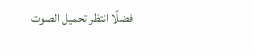فضلًا انتظر تحميل الصوت